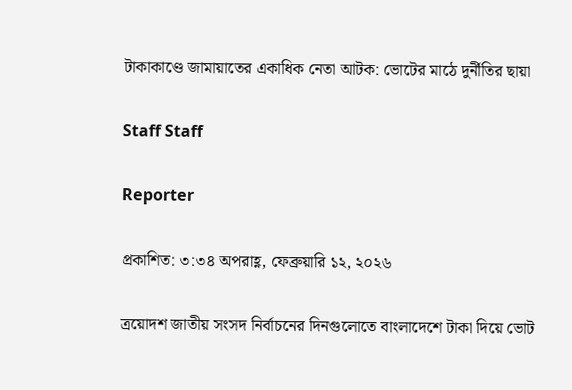টাকাকাণ্ডে জামায়াতের একাধিক নেতা আটক: ভোটের মাঠে দুর্নীতির ছায়া

Staff Staff

Reporter

প্রকাশিত: ৩:৩৪ অপরাহ্ণ, ফেব্রুয়ারি ১২, ২০২৬

ত্রয়োদশ জাতীয় সংসদ নির্বাচনের দিনগুলোতে বাংলাদেশে টাকা দিয়ে ভোট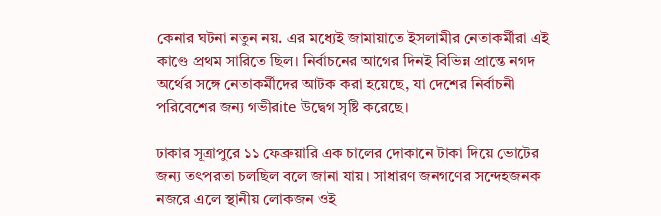কেনার ঘটনা নতুন নয়. এর মধ্যেই জামায়াতে ইসলামীর নেতাকর্মীরা এই কাণ্ডে প্রথম সারিতে ছিল। নির্বাচনের আগের দিনই বিভিন্ন প্রান্তে নগদ অর্থের সঙ্গে নেতাকর্মীদের আটক করা হয়েছে, যা দেশের নির্বাচনী পরিবেশের জন্য গভীরite উদ্বেগ সৃষ্টি করেছে।

ঢাকার সূত্রাপুরে ১১ ফেব্রুয়ারি এক চালের দোকানে টাকা দিয়ে ভোটের জন্য তৎপরতা চলছিল বলে জানা যায়। সাধারণ জনগণের সন্দেহজনক নজরে এলে স্থানীয় লোকজন ওই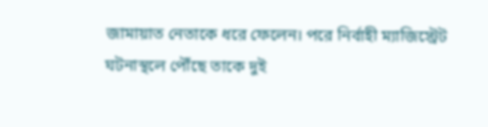জামায়াত নেতাকে ধরে ফেলেন। পরে নির্বাহী ম্যাজিস্ট্রেট ঘটনাস্থলে পৌঁছে তাকে দুই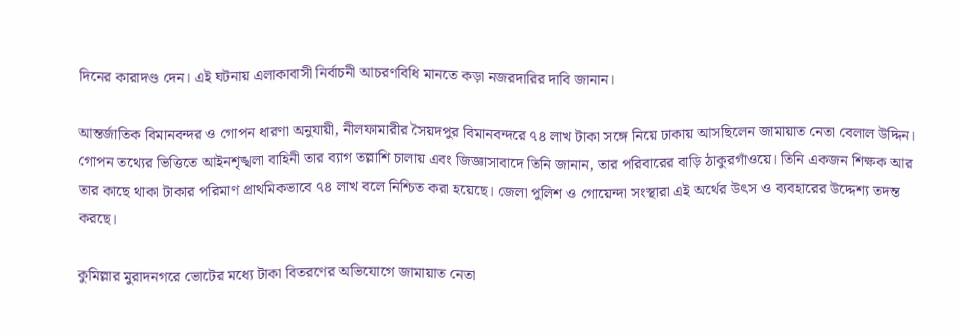দিনের কারাদণ্ড দেন। এই ঘটনায় এলাকাবাসী নির্বাচনী আচরণবিধি মানতে কড়া নজরদারির দাবি জানান।

আন্তর্জাতিক বিমানবন্দর ও গোপন ধারণা অনুযায়ী, নীলফামারীর সৈয়দপুর বিমানবন্দরে ৭৪ লাখ টাকা সঙ্গে নিয়ে ঢাকায় আসছিলেন জামায়াত নেতা বেলাল উদ্দিন। গোপন তথ্যের ভিত্তিতে আইনশৃঙ্খলা বাহিনী তার ব্যাগ তল্লাশি চালায় এবং জিজ্ঞাসাবাদে তিনি জানান, তার পরিবারের বাড়ি ঠাকুরগাঁওয়ে। তিনি একজন শিক্ষক আর তার কাছে থাকা টাকার পরিমাণ প্রাথমিকভাবে ৭৪ লাখ বলে নিশ্চিত করা হয়েছে। জেলা পুলিশ ও গোয়েন্দা সংস্থারা এই অর্থের উৎস ও ব্যবহারের উদ্দেশ্য তদন্ত করছে।

কুমিল্লার মুরাদনগরে ভোটের মধ্যে টাকা বিতরণের অভিযোগে জামায়াত নেতা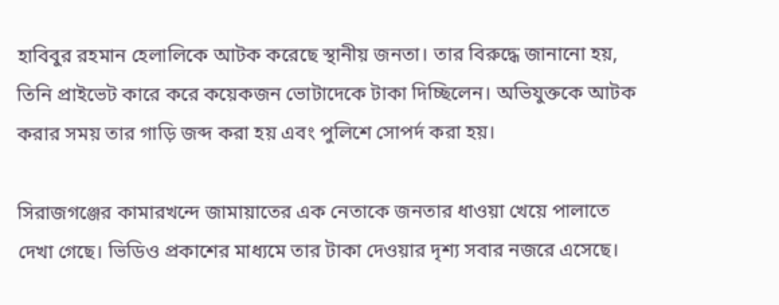হাবিবুর রহমান হেলালিকে আটক করেছে স্থানীয় জনতা। তার বিরুদ্ধে জানানো হয়, তিনি প্রাইভেট কারে করে কয়েকজন ভোটাদেকে টাকা দিচ্ছিলেন। অভিযুক্তকে আটক করার সময় তার গাড়ি জব্দ করা হয় এবং পুলিশে সোপর্দ করা হয়।

সিরাজগঞ্জের কামারখন্দে জামায়াতের এক নেতাকে জনতার ধাওয়া খেয়ে পালাতে দেখা গেছে। ভিডিও প্রকাশের মাধ্যমে তার টাকা দেওয়ার দৃশ্য সবার নজরে এসেছে।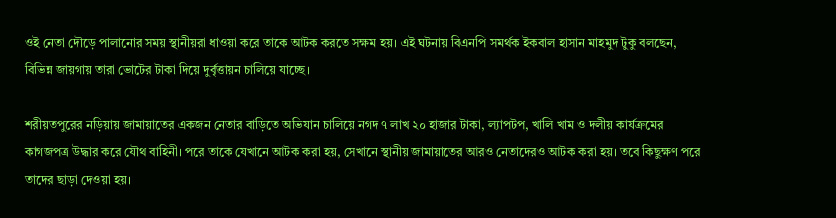ওই নেতা দৌড়ে পালানোর সময় স্থানীয়রা ধাওয়া করে তাকে আটক করতে সক্ষম হয়। এই ঘটনায় বিএনপি সমর্থক ইকবাল হাসান মাহমুদ টুকু বলছেন, বিভিন্ন জায়গায় তারা ভোটের টাকা দিয়ে দুর্বৃত্তায়ন চালিয়ে যাচ্ছে।

শরীয়তপুরের নড়িয়ায় জামায়াতের একজন নেতার বাড়িতে অভিযান চালিয়ে নগদ ৭ লাখ ২০ হাজার টাকা, ল্যাপটপ, খালি খাম ও দলীয় কার্যক্রমের কাগজপত্র উদ্ধার করে যৌথ বাহিনী। পরে তাকে যেখানে আটক করা হয়, সেখানে স্থানীয় জামায়াতের আরও নেতাদেরও আটক করা হয়। তবে কিছুক্ষণ পরে তাদের ছাড়া দেওয়া হয়।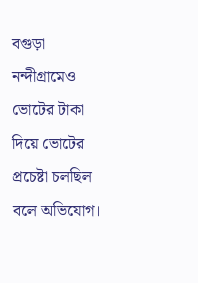বগুড়া নন্দীগ্রামেও ভোটের টাকা দিয়ে ভোটের প্রচেষ্টা চলছিল বলে অভিযোগ।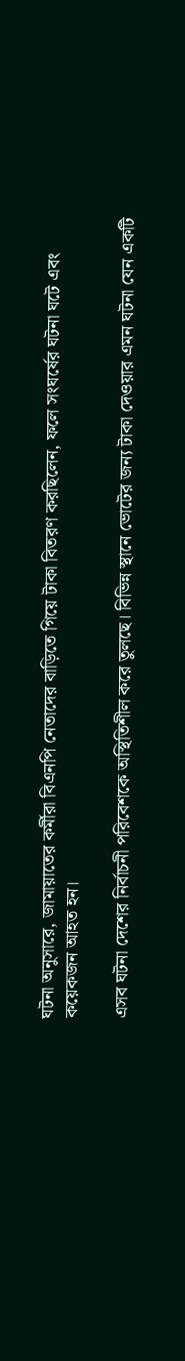ঘটনা অনুসারে, জামায়াতের কর্মীরা বিএনপি নেতাদের বাড়িতে গিয়ে টাকা বিতরণ করছিলেন, ফলে সংঘর্ষের ঘটনা ঘটে এবং কয়েকজন আহত হন।

এসব ঘটনা দেশের নির্বাচনী পরিবেশকে অস্থিতিশীল করে তুলছে। বিভিন্ন স্থানে ভোটের জন্য টাকা দেওয়ার এমন ঘটনা যেন একটি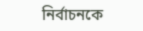নির্বাচনকে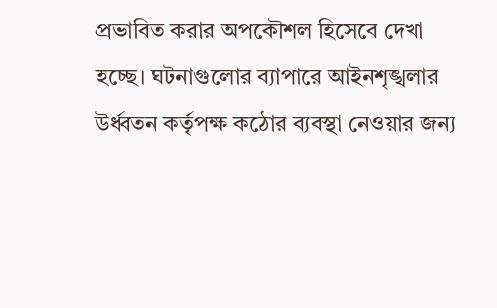প্রভাবিত করার অপকৌশল হিসেবে দেখা হচ্ছে। ঘটনাগুলোর ব্যাপারে আইনশৃঙ্খলার উর্ধ্বতন কর্তৃপক্ষ কঠোর ব্যবস্থা নেওয়ার জন্য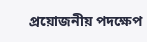প্রয়োজনীয় পদক্ষেপ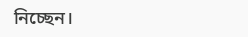নিচ্ছেন।